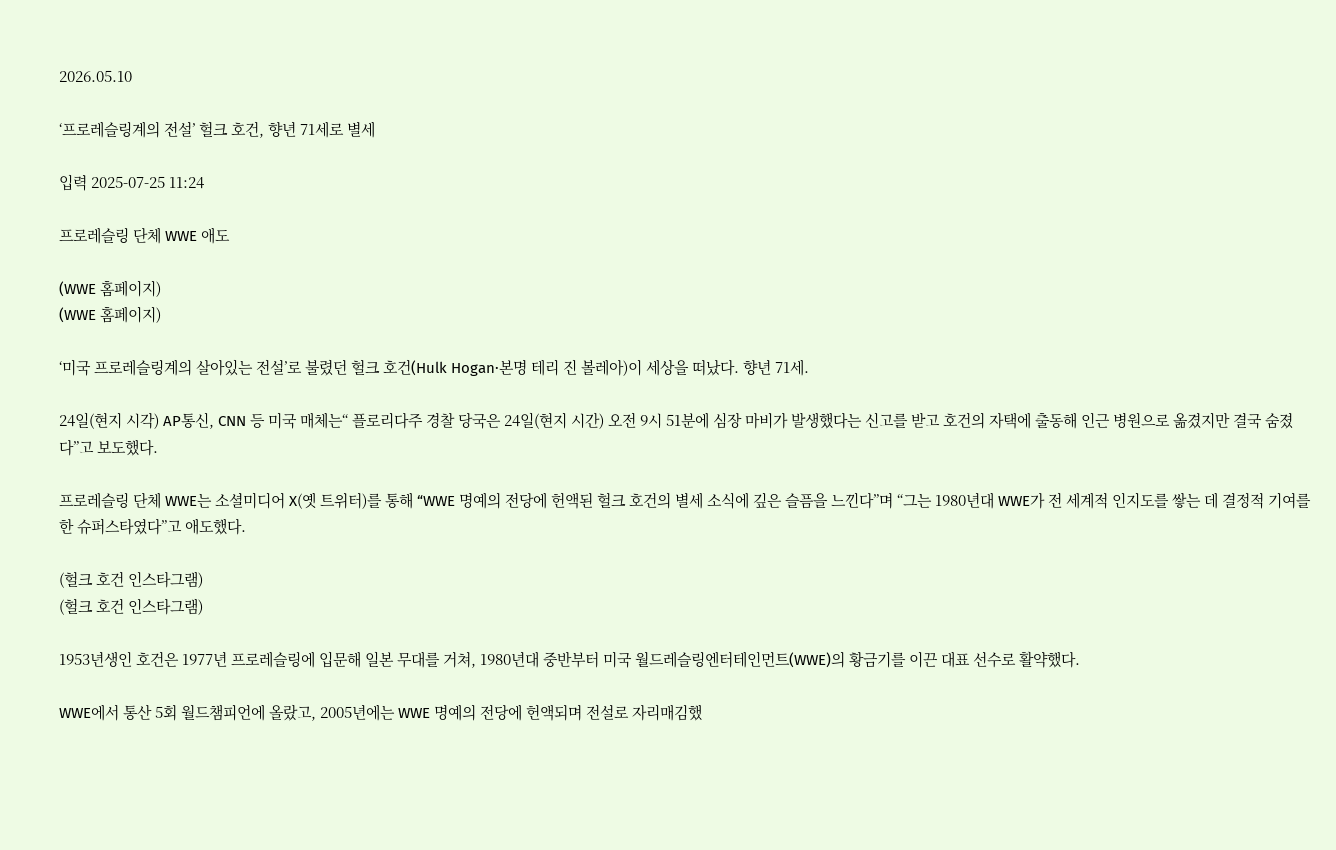2026.05.10

‘프로레슬링계의 전설’ 헐크 호건, 향년 71세로 별세

입력 2025-07-25 11:24

프로레슬링 단체 WWE 애도

(WWE 홈페이지)
(WWE 홈페이지)

‘미국 프로레슬링계의 살아있는 전설’로 불렸던 헐크 호건(Hulk Hogan·본명 테리 진 볼레아)이 세상을 떠났다. 향년 71세.

24일(현지 시각) AP통신, CNN 등 미국 매체는“ 플로리다주 경찰 당국은 24일(현지 시간) 오전 9시 51분에 심장 마비가 발생했다는 신고를 받고 호건의 자택에 출동해 인근 병원으로 옮겼지만 결국 숨졌다”고 보도했다.

프로레슬링 단체 WWE는 소셜미디어 X(옛 트위터)를 통해 “WWE 명예의 전당에 헌액된 헐크 호건의 별세 소식에 깊은 슬픔을 느낀다”며 “그는 1980년대 WWE가 전 세계적 인지도를 쌓는 데 결정적 기여를 한 슈퍼스타였다”고 애도했다.

(헐크 호건 인스타그램)
(헐크 호건 인스타그램)

1953년생인 호건은 1977년 프로레슬링에 입문해 일본 무대를 거쳐, 1980년대 중반부터 미국 월드레슬링엔터테인먼트(WWE)의 황금기를 이끈 대표 선수로 활약했다.

WWE에서 통산 5회 월드챔피언에 올랐고, 2005년에는 WWE 명예의 전당에 헌액되며 전설로 자리매김했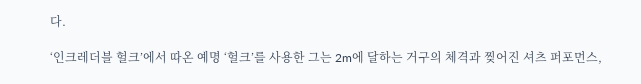다.

‘인크레더블 헐크’에서 따온 예명 ‘헐크’를 사용한 그는 2m에 달하는 거구의 체격과 찢어진 셔츠 퍼포먼스,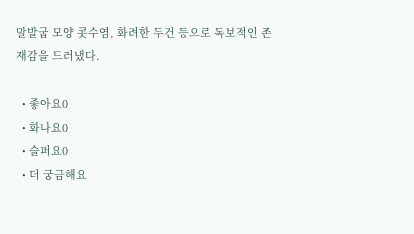말발굽 모양 콧수염, 화려한 두건 등으로 독보적인 존재감을 드러냈다.

  • 좋아요0
  • 화나요0
  • 슬퍼요0
  • 더 궁금해요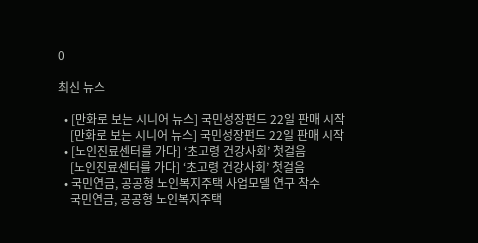0

최신 뉴스

  • [만화로 보는 시니어 뉴스] 국민성장펀드 22일 판매 시작
    [만화로 보는 시니어 뉴스] 국민성장펀드 22일 판매 시작
  • [노인진료센터를 가다] ‘초고령 건강사회’ 첫걸음
    [노인진료센터를 가다] ‘초고령 건강사회’ 첫걸음
  • 국민연금, 공공형 노인복지주택 사업모델 연구 착수
    국민연금, 공공형 노인복지주택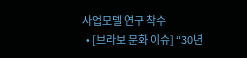사업모델 연구 착수
  • [브라보 문화 이슈] “30년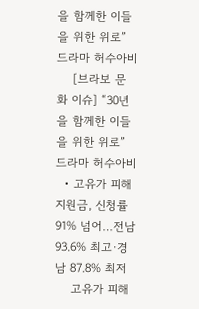을 함께한 이들을 위한 위로” 드라마 허수아비
    [브라보 문화 이슈] “30년을 함께한 이들을 위한 위로” 드라마 허수아비
  • 고유가 피해지원금, 신청률 91% 넘어…전남 93.6% 최고·경남 87.8% 최저
    고유가 피해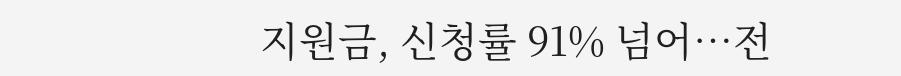지원금, 신청률 91% 넘어…전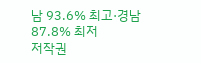남 93.6% 최고·경남 87.8% 최저
저작권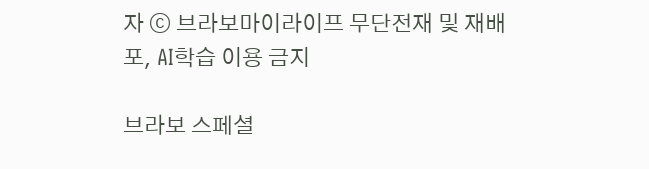자 ⓒ 브라보마이라이프 무단전재 및 재배포, AI학습 이용 금지

브라보 스페셜